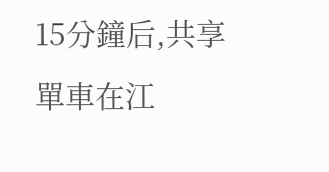15分鐘后,共享單車在江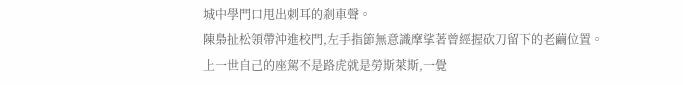城中學門口甩出刺耳的剎車聲。
陳梟扯松領帶沖進校門,左手指節無意識摩挲著曾經握砍刀留下的老繭位置。
上一世自己的座駕不是路虎就是勞斯萊斯,一覺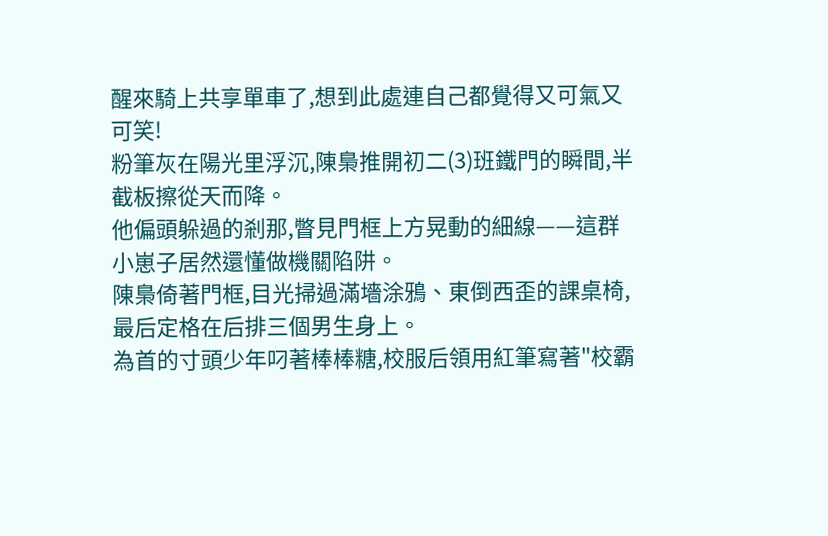醒來騎上共享單車了,想到此處連自己都覺得又可氣又可笑!
粉筆灰在陽光里浮沉,陳梟推開初二(3)班鐵門的瞬間,半截板擦從天而降。
他偏頭躲過的剎那,瞥見門框上方晃動的細線——這群小崽子居然還懂做機關陷阱。
陳梟倚著門框,目光掃過滿墻涂鴉、東倒西歪的課桌椅,最后定格在后排三個男生身上。
為首的寸頭少年叼著棒棒糖,校服后領用紅筆寫著"校霸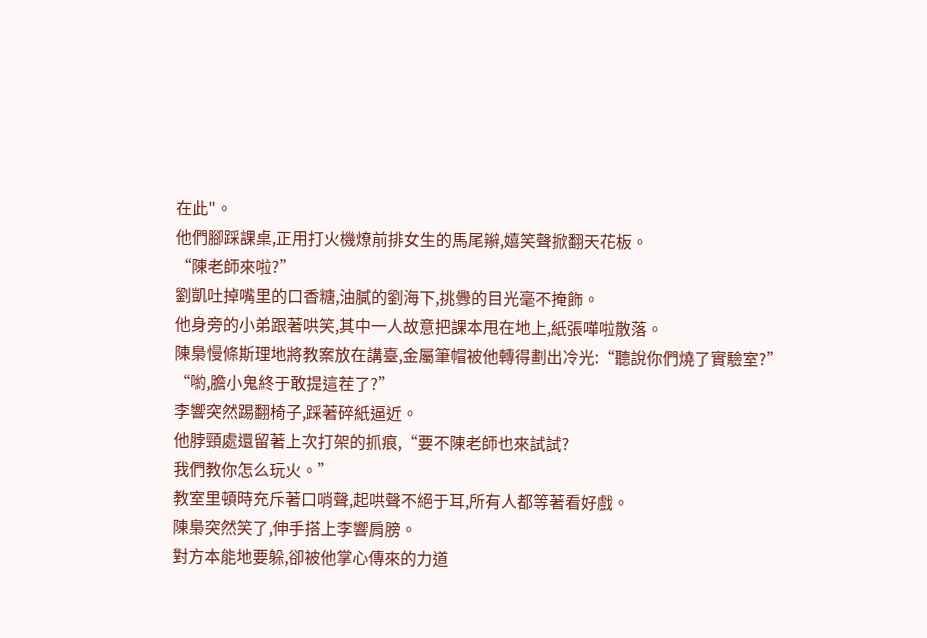在此"。
他們腳踩課桌,正用打火機燎前排女生的馬尾辮,嬉笑聲掀翻天花板。
“陳老師來啦?”
劉凱吐掉嘴里的口香糖,油膩的劉海下,挑釁的目光毫不掩飾。
他身旁的小弟跟著哄笑,其中一人故意把課本甩在地上,紙張嘩啦散落。
陳梟慢條斯理地將教案放在講臺,金屬筆帽被他轉得劃出冷光:“聽說你們燒了實驗室?”
“喲,膽小鬼終于敢提這茬了?”
李響突然踢翻椅子,踩著碎紙逼近。
他脖頸處還留著上次打架的抓痕,“要不陳老師也來試試?
我們教你怎么玩火。”
教室里頓時充斥著口哨聲,起哄聲不絕于耳,所有人都等著看好戲。
陳梟突然笑了,伸手搭上李響肩膀。
對方本能地要躲,卻被他掌心傳來的力道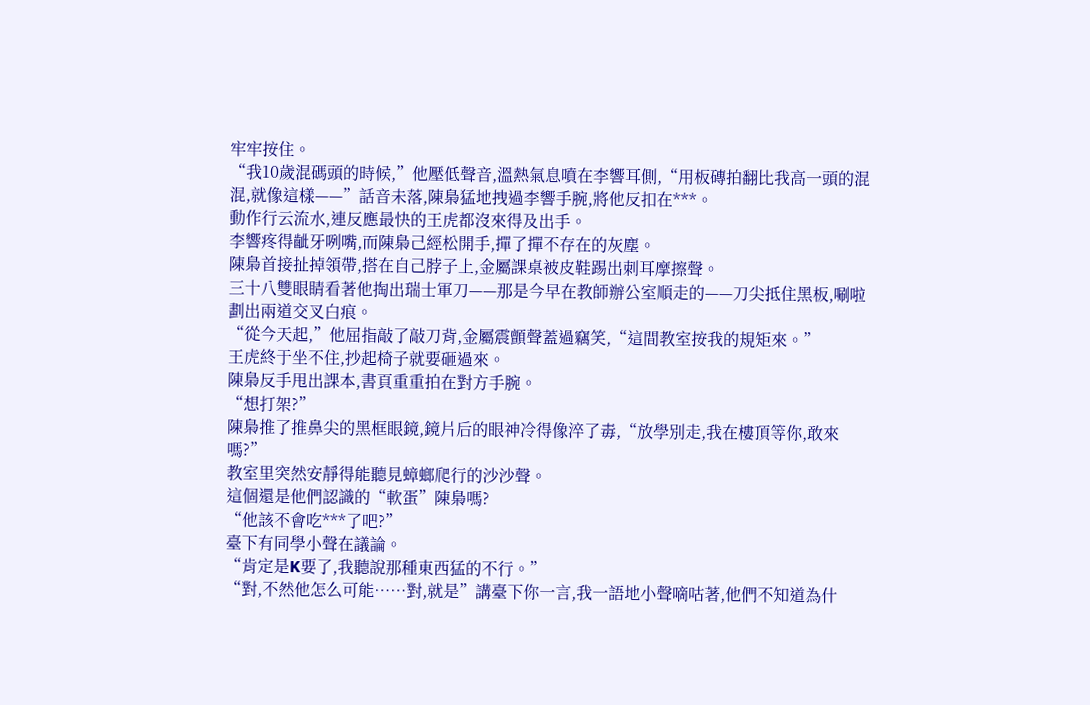牢牢按住。
“我10歲混碼頭的時候,”他壓低聲音,溫熱氣息噴在李響耳側,“用板磚拍翻比我高一頭的混混,就像這樣——”話音未落,陳梟猛地拽過李響手腕,將他反扣在***。
動作行云流水,連反應最快的王虎都沒來得及出手。
李響疼得齜牙咧嘴,而陳梟己經松開手,撣了撣不存在的灰塵。
陳梟首接扯掉領帶,搭在自己脖子上,金屬課桌被皮鞋踢出刺耳摩擦聲。
三十八雙眼睛看著他掏出瑞士軍刀——那是今早在教師辦公室順走的——刀尖抵住黑板,唰啦劃出兩道交叉白痕。
“從今天起,”他屈指敲了敲刀背,金屬震顫聲蓋過竊笑,“這間教室按我的規矩來。”
王虎終于坐不住,抄起椅子就要砸過來。
陳梟反手甩出課本,書頁重重拍在對方手腕。
“想打架?”
陳梟推了推鼻尖的黑框眼鏡,鏡片后的眼神冷得像淬了毒,“放學別走,我在樓頂等你,敢來嗎?”
教室里突然安靜得能聽見蟑螂爬行的沙沙聲。
這個還是他們認識的“軟蛋”陳梟嗎?
“他該不會吃***了吧?”
臺下有同學小聲在議論。
“肯定是K要了,我聽說那種東西猛的不行。”
“對,不然他怎么可能……對,就是”講臺下你一言,我一語地小聲嘀咕著,他們不知道為什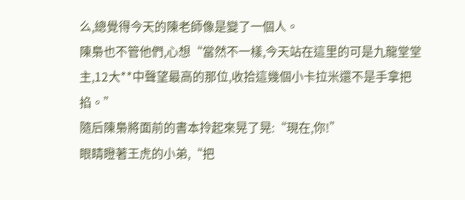么,總覺得今天的陳老師像是變了一個人。
陳梟也不管他們,心想“當然不一樣,今天站在這里的可是九龍堂堂主,12大**中聲望最高的那位,收拾這幾個小卡拉米還不是手拿把掐。”
隨后陳梟將面前的書本拎起來晃了晃:“現在,你!”
眼睛瞪著王虎的小弟,“把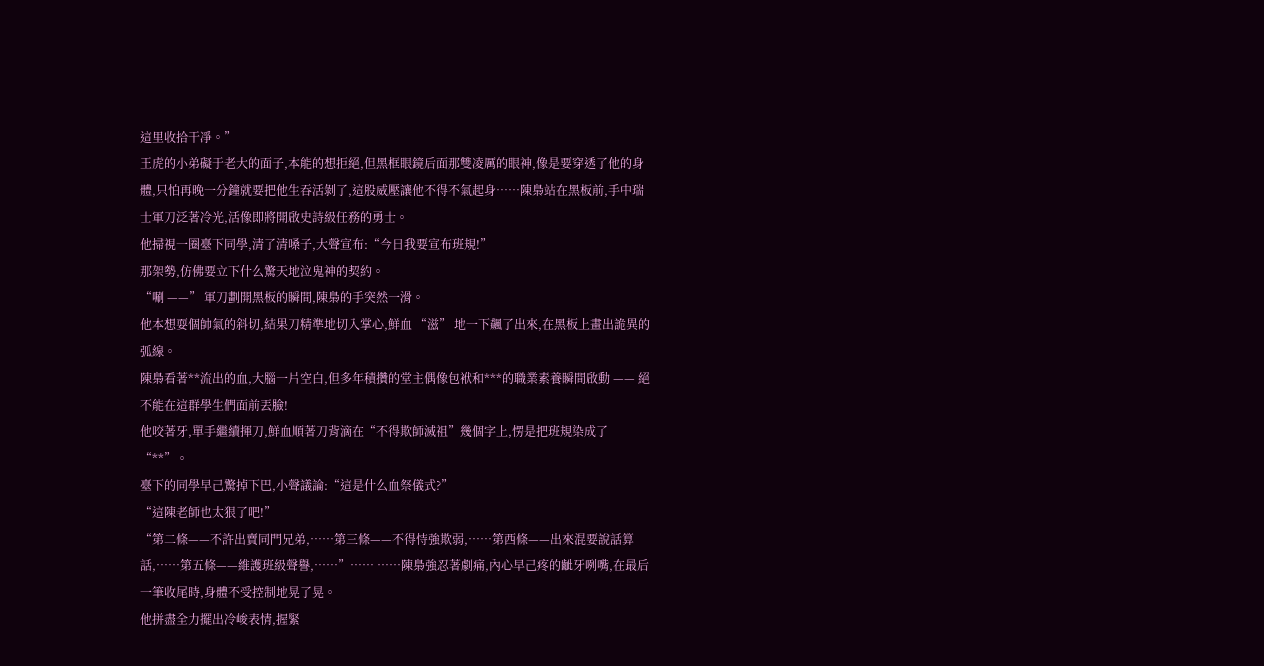這里收拾干凈。”
王虎的小弟礙于老大的面子,本能的想拒絕,但黑框眼鏡后面那雙凌厲的眼神,像是要穿透了他的身體,只怕再晚一分鐘就要把他生吞活剝了,這股威壓讓他不得不氣起身……陳梟站在黑板前,手中瑞士軍刀泛著冷光,活像即將開啟史詩級任務的勇士。
他掃視一圈臺下同學,清了清嗓子,大聲宣布:“今日我要宣布班規!”
那架勢,仿佛要立下什么驚天地泣鬼神的契約。
“唰 ——” 軍刀劃開黑板的瞬間,陳梟的手突然一滑。
他本想耍個帥氣的斜切,結果刀精準地切入掌心,鮮血 “滋” 地一下飆了出來,在黑板上畫出詭異的弧線。
陳梟看著**流出的血,大腦一片空白,但多年積攢的堂主偶像包袱和***的職業素養瞬間啟動 —— 絕不能在這群學生們面前丟臉!
他咬著牙,單手繼續揮刀,鮮血順著刀背滴在“不得欺師滅祖”幾個字上,愣是把班規染成了 “**”。
臺下的同學早己驚掉下巴,小聲議論:“這是什么血祭儀式?”
“這陳老師也太狠了吧!”
“第二條——不許出賣同門兄弟,……第三條——不得恃強欺弱,……第西條——出來混要說話算話,……第五條——維護班級聲譽,……”…… ……陳梟強忍著劇痛,內心早己疼的齜牙咧嘴,在最后一筆收尾時,身體不受控制地晃了晃。
他拼盡全力擺出冷峻表情,握緊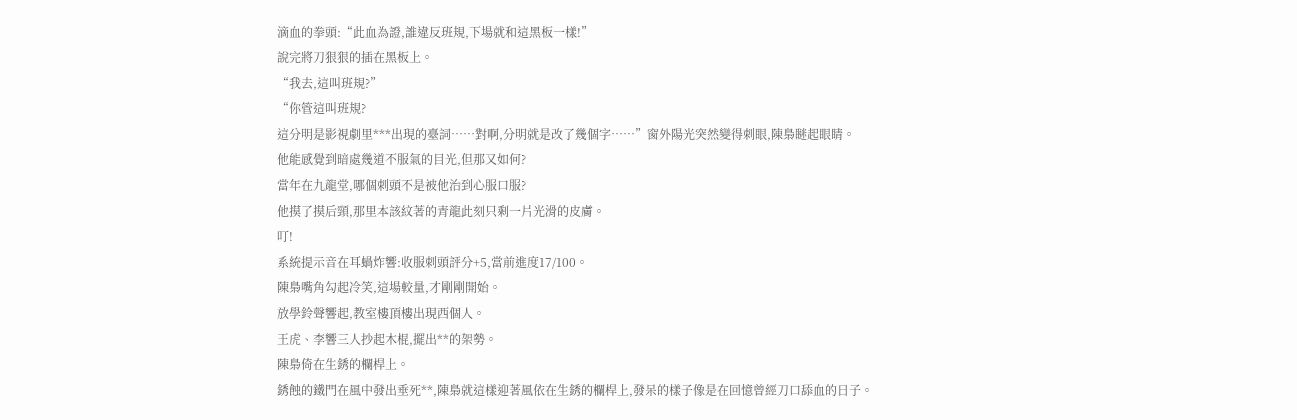滴血的拳頭:“此血為證,誰違反班規,下場就和這黑板一樣!”
說完將刀狠狠的插在黑板上。
“我去,這叫班規?”
“你管這叫班規?
這分明是影視劇里***出現的臺詞……對啊,分明就是改了幾個字……”窗外陽光突然變得刺眼,陳梟瞇起眼睛。
他能感覺到暗處幾道不服氣的目光,但那又如何?
當年在九龍堂,哪個刺頭不是被他治到心服口服?
他摸了摸后頸,那里本該紋著的青龍此刻只剩一片光滑的皮膚。
叮!
系統提示音在耳蝸炸響:收服刺頭評分+5,當前進度17/100。
陳梟嘴角勾起冷笑,這場較量,才剛剛開始。
放學鈴聲響起,教室樓頂樓出現西個人。
王虎、李響三人抄起木棍,擺出**的架勢。
陳梟倚在生銹的欄桿上。
銹蝕的鐵門在風中發出垂死**,陳梟就這樣迎著風依在生銹的欄桿上,發呆的樣子像是在回憶曾經刀口舔血的日子。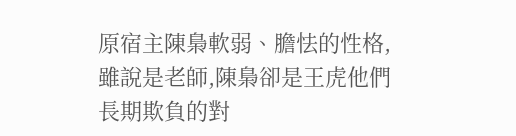原宿主陳梟軟弱、膽怯的性格,雖說是老師,陳梟卻是王虎他們長期欺負的對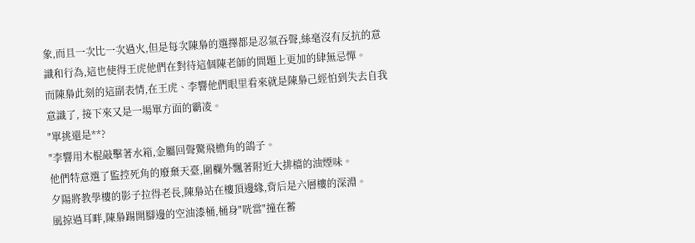象,而且一次比一次過火,但是每次陳梟的選擇都是忍氣吞聲,絲毫沒有反抗的意識和行為,這也使得王虎他們在對待這個陳老師的問題上更加的肆無忌憚。
而陳梟此刻的這副表情,在王虎、李響他們眼里看來就是陳梟己經怕到失去自我意識了, 接下來又是一場單方面的霸凌。
"單挑還是**?
"李響用木棍敲擊著水箱,金屬回聲驚飛檐角的鴿子。
他們特意選了監控死角的廢棄天臺,圍欄外飄著附近大排檔的油煙味。
夕陽將教學樓的影子拉得老長,陳梟站在樓頂邊緣,背后是六層樓的深淵。
風掠過耳畔,陳梟踢開腳邊的空油漆桶,桶身"咣當"撞在蓄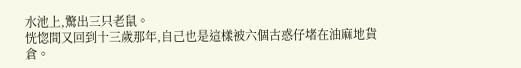水池上,驚出三只老鼠。
恍惚間又回到十三歲那年,自己也是這樣被六個古惑仔堵在油麻地貨倉。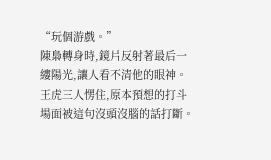“玩個游戲。”
陳梟轉身時,鏡片反射著最后一縷陽光,讓人看不清他的眼神。
王虎三人愣住,原本預想的打斗場面被這句沒頭沒腦的話打斷。